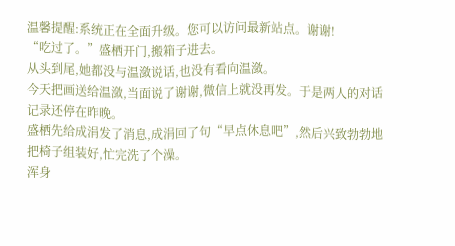温馨提醒:系统正在全面升级。您可以访问最新站点。谢谢!
“吃过了。”盛栖开门,搬箱子进去。
从头到尾,她都没与温潋说话,也没有看向温潋。
今天把画送给温潋,当面说了谢谢,微信上就没再发。于是两人的对话记录还停在昨晚。
盛栖先给成涓发了消息,成涓回了句“早点休息吧”,然后兴致勃勃地把椅子组装好,忙完洗了个澡。
浑身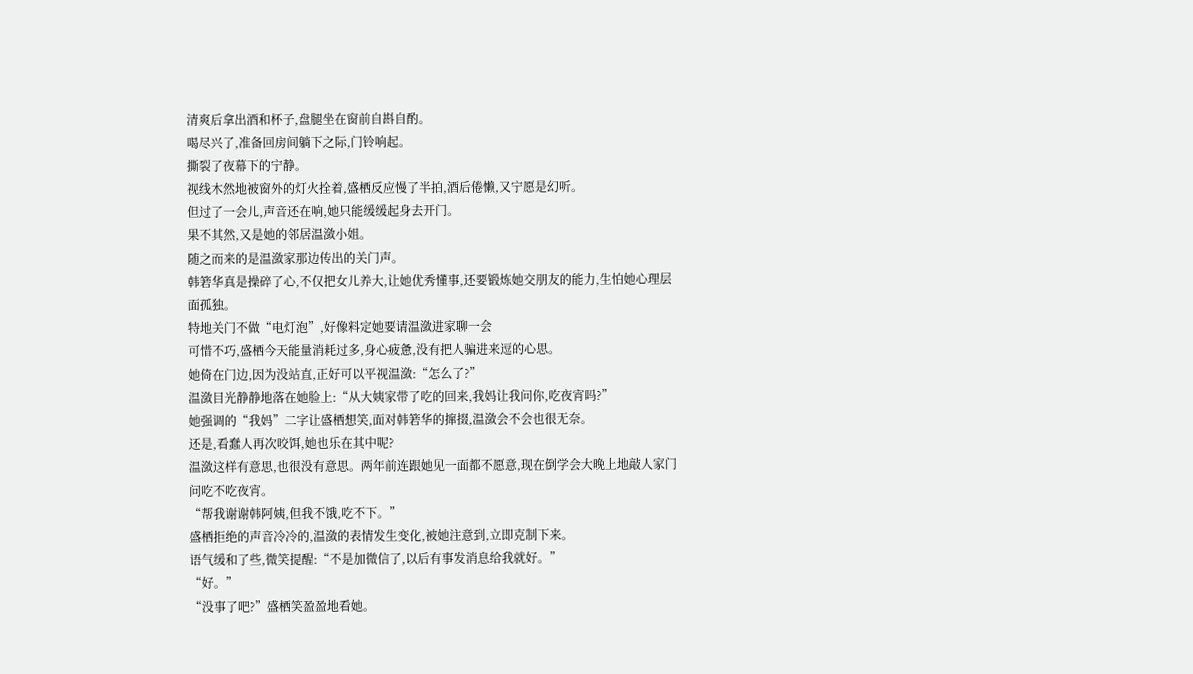清爽后拿出酒和杯子,盘腿坐在窗前自斟自酌。
喝尽兴了,准备回房间躺下之际,门铃响起。
撕裂了夜幕下的宁静。
视线木然地被窗外的灯火拴着,盛栖反应慢了半拍,酒后倦懒,又宁愿是幻听。
但过了一会儿,声音还在响,她只能缓缓起身去开门。
果不其然,又是她的邻居温潋小姐。
随之而来的是温潋家那边传出的关门声。
韩箬华真是操碎了心,不仅把女儿养大,让她优秀懂事,还要锻炼她交朋友的能力,生怕她心理层面孤独。
特地关门不做“电灯泡”,好像料定她要请温潋进家聊一会
可惜不巧,盛栖今天能量消耗过多,身心疲惫,没有把人骗进来逗的心思。
她倚在门边,因为没站直,正好可以平视温潋:“怎么了?”
温潋目光静静地落在她脸上:“从大姨家带了吃的回来,我妈让我问你,吃夜宵吗?”
她强调的“我妈”二字让盛栖想笑,面对韩箬华的撺掇,温潋会不会也很无奈。
还是,看蠢人再次咬饵,她也乐在其中呢?
温潋这样有意思,也很没有意思。两年前连跟她见一面都不愿意,现在倒学会大晚上地敲人家门问吃不吃夜宵。
“帮我谢谢韩阿姨,但我不饿,吃不下。”
盛栖拒绝的声音冷冷的,温潋的表情发生变化,被她注意到,立即克制下来。
语气缓和了些,微笑提醒:“不是加微信了,以后有事发消息给我就好。”
“好。”
“没事了吧?”盛栖笑盈盈地看她。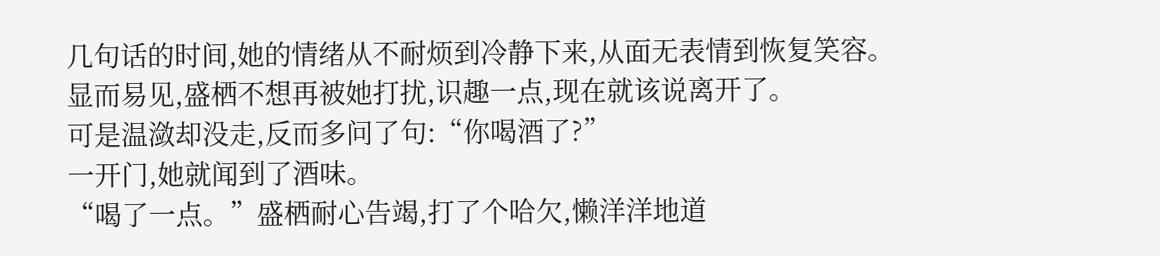几句话的时间,她的情绪从不耐烦到冷静下来,从面无表情到恢复笑容。
显而易见,盛栖不想再被她打扰,识趣一点,现在就该说离开了。
可是温潋却没走,反而多问了句:“你喝酒了?”
一开门,她就闻到了酒味。
“喝了一点。”盛栖耐心告竭,打了个哈欠,懒洋洋地道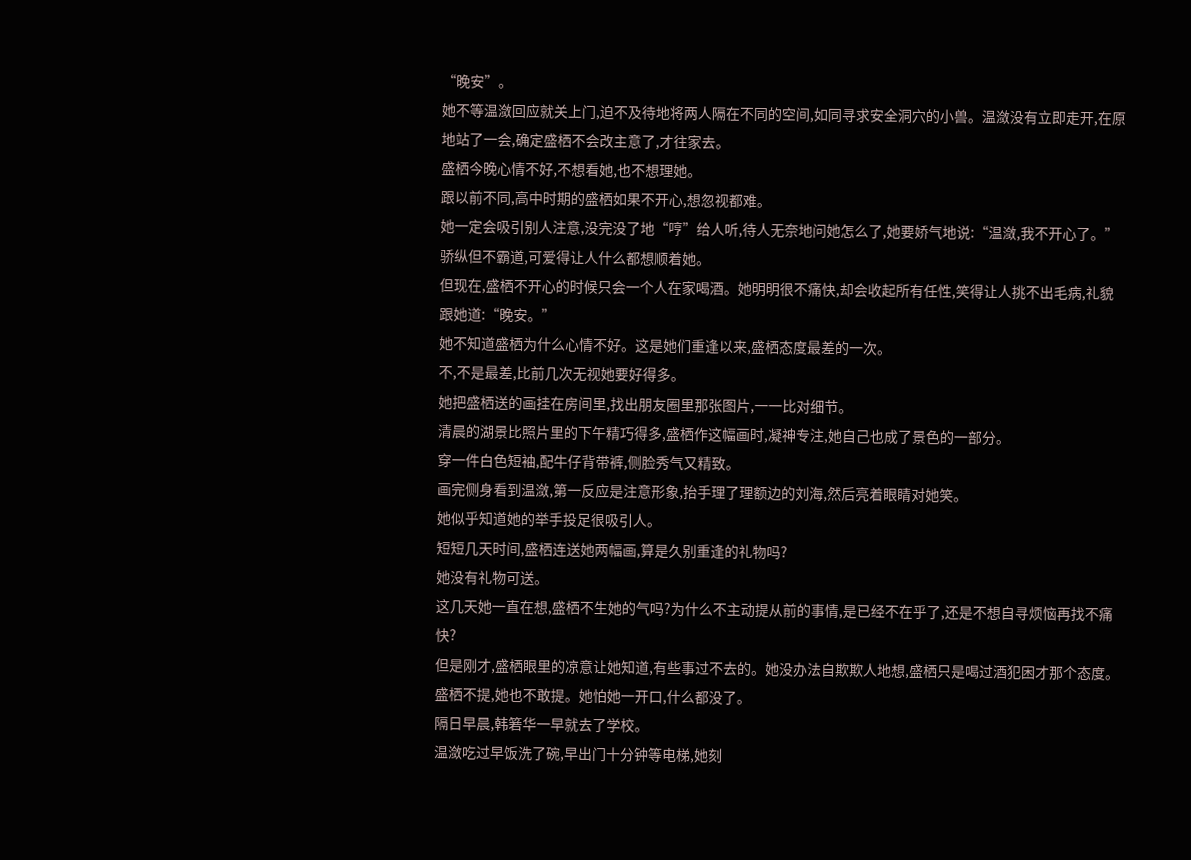“晚安”。
她不等温潋回应就关上门,迫不及待地将两人隔在不同的空间,如同寻求安全洞穴的小兽。温潋没有立即走开,在原地站了一会,确定盛栖不会改主意了,才往家去。
盛栖今晚心情不好,不想看她,也不想理她。
跟以前不同,高中时期的盛栖如果不开心,想忽视都难。
她一定会吸引别人注意,没完没了地“哼”给人听,待人无奈地问她怎么了,她要娇气地说:“温潋,我不开心了。”
骄纵但不霸道,可爱得让人什么都想顺着她。
但现在,盛栖不开心的时候只会一个人在家喝酒。她明明很不痛快,却会收起所有任性,笑得让人挑不出毛病,礼貌跟她道:“晚安。”
她不知道盛栖为什么心情不好。这是她们重逢以来,盛栖态度最差的一次。
不,不是最差,比前几次无视她要好得多。
她把盛栖送的画挂在房间里,找出朋友圈里那张图片,一一比对细节。
清晨的湖景比照片里的下午精巧得多,盛栖作这幅画时,凝神专注,她自己也成了景色的一部分。
穿一件白色短袖,配牛仔背带裤,侧脸秀气又精致。
画完侧身看到温潋,第一反应是注意形象,抬手理了理额边的刘海,然后亮着眼睛对她笑。
她似乎知道她的举手投足很吸引人。
短短几天时间,盛栖连送她两幅画,算是久别重逢的礼物吗?
她没有礼物可送。
这几天她一直在想,盛栖不生她的气吗?为什么不主动提从前的事情,是已经不在乎了,还是不想自寻烦恼再找不痛快?
但是刚才,盛栖眼里的凉意让她知道,有些事过不去的。她没办法自欺欺人地想,盛栖只是喝过酒犯困才那个态度。
盛栖不提,她也不敢提。她怕她一开口,什么都没了。
隔日早晨,韩箬华一早就去了学校。
温潋吃过早饭洗了碗,早出门十分钟等电梯,她刻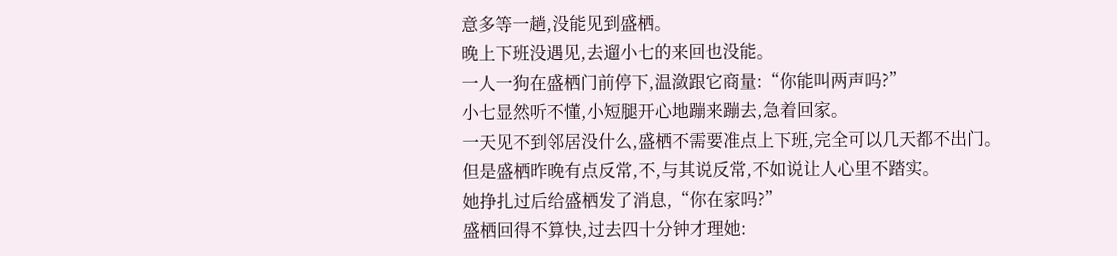意多等一趟,没能见到盛栖。
晚上下班没遇见,去遛小七的来回也没能。
一人一狗在盛栖门前停下,温潋跟它商量:“你能叫两声吗?”
小七显然听不懂,小短腿开心地蹦来蹦去,急着回家。
一天见不到邻居没什么,盛栖不需要准点上下班,完全可以几天都不出门。
但是盛栖昨晚有点反常,不,与其说反常,不如说让人心里不踏实。
她挣扎过后给盛栖发了消息,“你在家吗?”
盛栖回得不算快,过去四十分钟才理她: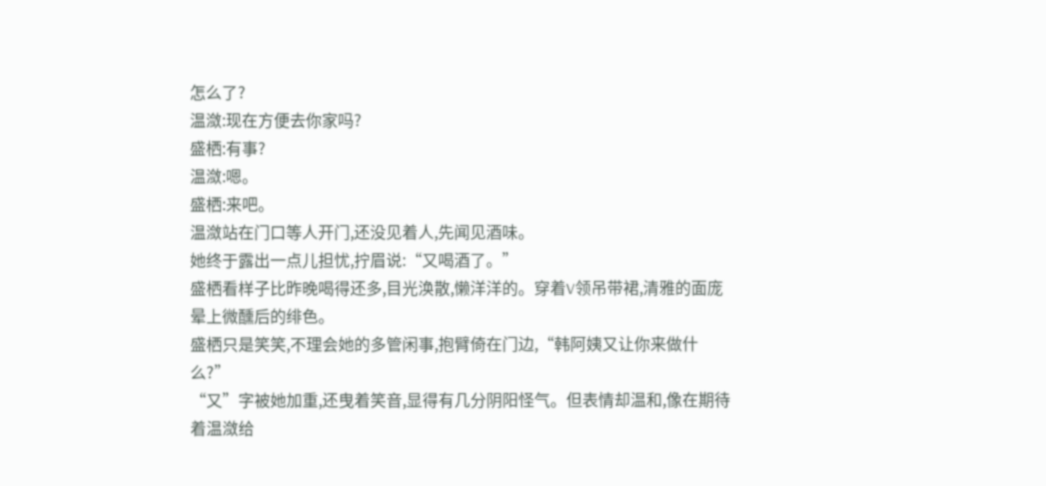怎么了?
温潋:现在方便去你家吗?
盛栖:有事?
温潋:嗯。
盛栖:来吧。
温潋站在门口等人开门,还没见着人,先闻见酒味。
她终于露出一点儿担忧,拧眉说:“又喝酒了。”
盛栖看样子比昨晚喝得还多,目光涣散,懒洋洋的。穿着V领吊带裙,清雅的面庞晕上微醺后的绯色。
盛栖只是笑笑,不理会她的多管闲事,抱臂倚在门边,“韩阿姨又让你来做什么?”
“又”字被她加重,还曳着笑音,显得有几分阴阳怪气。但表情却温和,像在期待着温潋给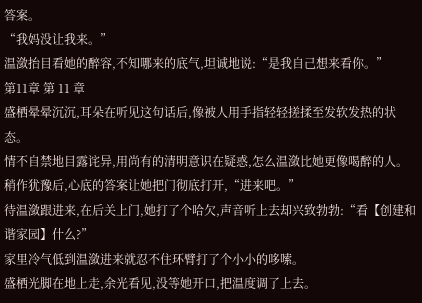答案。
“我妈没让我来。”
温潋抬目看她的醉容,不知哪来的底气,坦诚地说:“是我自己想来看你。”
第11章 第 11 章
盛栖晕晕沉沉,耳朵在听见这句话后,像被人用手指轻轻搓揉至发软发热的状态。
情不自禁地目露诧异,用尚有的清明意识在疑惑,怎么温潋比她更像喝醉的人。
稍作犹豫后,心底的答案让她把门彻底打开,“进来吧。”
待温潋跟进来,在后关上门,她打了个哈欠,声音听上去却兴致勃勃:“看【创建和谐家园】什么?”
家里冷气低到温潋进来就忍不住环臂打了个小小的哆嗦。
盛栖光脚在地上走,余光看见,没等她开口,把温度调了上去。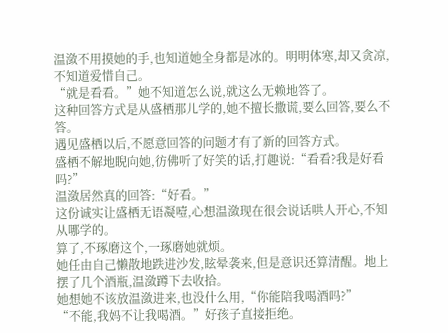温潋不用摸她的手,也知道她全身都是冰的。明明体寒,却又贪凉,不知道爱惜自己。
“就是看看。”她不知道怎么说,就这么无赖地答了。
这种回答方式是从盛栖那儿学的,她不擅长撒谎,要么回答,要么不答。
遇见盛栖以后,不愿意回答的问题才有了新的回答方式。
盛栖不解地睨向她,彷佛听了好笑的话,打趣说:“看看?我是好看吗?”
温潋居然真的回答:“好看。”
这份诚实让盛栖无语凝噎,心想温潋现在很会说话哄人开心,不知从哪学的。
算了,不琢磨这个,一琢磨她就烦。
她任由自己懒散地跌进沙发,眩晕袭来,但是意识还算清醒。地上摆了几个酒瓶,温潋蹲下去收拾。
她想她不该放温潋进来,也没什么用,“你能陪我喝酒吗?”
“不能,我妈不让我喝酒。”好孩子直接拒绝。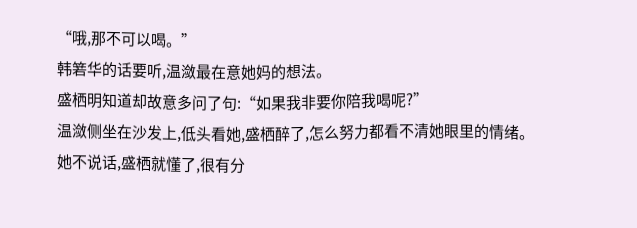“哦,那不可以喝。”
韩箬华的话要听,温潋最在意她妈的想法。
盛栖明知道却故意多问了句:“如果我非要你陪我喝呢?”
温潋侧坐在沙发上,低头看她,盛栖醉了,怎么努力都看不清她眼里的情绪。
她不说话,盛栖就懂了,很有分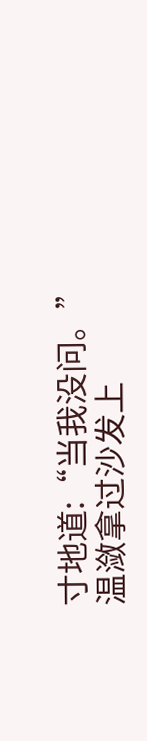寸地道:“当我没问。”
温潋拿过沙发上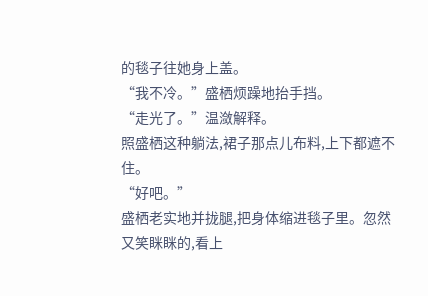的毯子往她身上盖。
“我不冷。”盛栖烦躁地抬手挡。
“走光了。”温潋解释。
照盛栖这种躺法,裙子那点儿布料,上下都遮不住。
“好吧。”
盛栖老实地并拢腿,把身体缩进毯子里。忽然又笑眯眯的,看上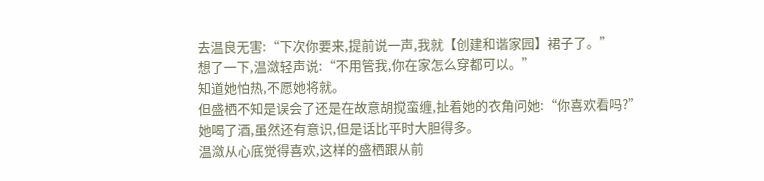去温良无害:“下次你要来,提前说一声,我就【创建和谐家园】裙子了。”
想了一下,温潋轻声说:“不用管我,你在家怎么穿都可以。”
知道她怕热,不愿她将就。
但盛栖不知是误会了还是在故意胡搅蛮缠,扯着她的衣角问她:“你喜欢看吗?”
她喝了酒,虽然还有意识,但是话比平时大胆得多。
温潋从心底觉得喜欢,这样的盛栖跟从前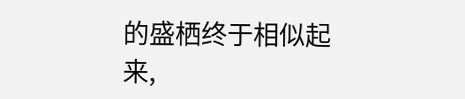的盛栖终于相似起来,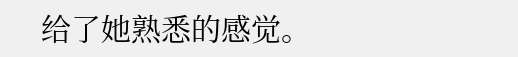给了她熟悉的感觉。